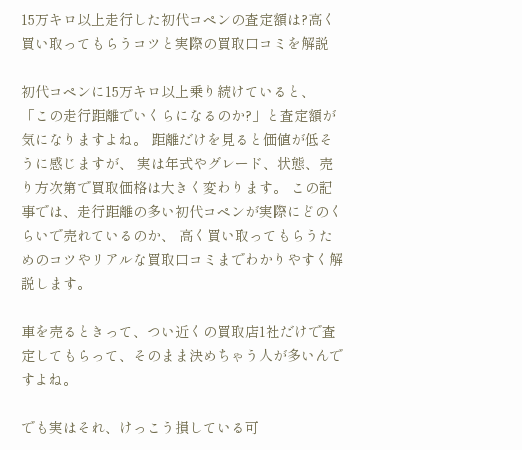15万キロ以上走行した初代コペンの査定額は?高く買い取ってもらうコツと実際の買取口コミを解説

初代コペンに15万キロ以上乗り続けていると、 「この走行距離でいくらになるのか?」と査定額が気になりますよね。 距離だけを見ると価値が低そうに感じますが、 実は年式やグレード、状態、売り方次第で買取価格は大きく変わります。 この記事では、走行距離の多い初代コペンが実際にどのくらいで売れているのか、 高く買い取ってもらうためのコツやリアルな買取口コミまでわかりやすく解説します。

車を売るときって、つい近くの買取店1社だけで査定してもらって、そのまま決めちゃう人が多いんですよね。

でも実はそれ、けっこう損している可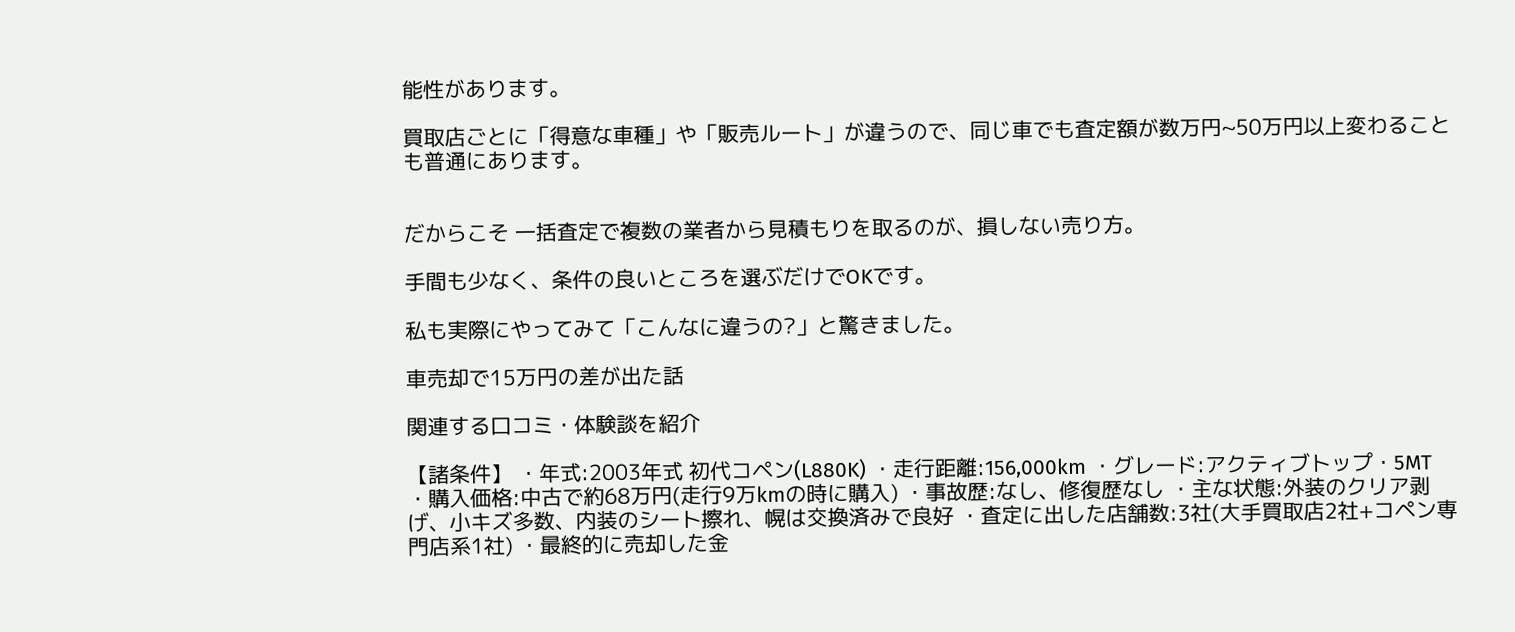能性があります。

買取店ごとに「得意な車種」や「販売ルート」が違うので、同じ車でも査定額が数万円~50万円以上変わることも普通にあります。


だからこそ 一括査定で複数の業者から見積もりを取るのが、損しない売り方。

手間も少なく、条件の良いところを選ぶだけでOKです。

私も実際にやってみて「こんなに違うの?」と驚きました。

車売却で15万円の差が出た話

関連する口コミ・体験談を紹介

【諸条件】 ・年式:2003年式 初代コペン(L880K) ・走行距離:156,000km ・グレード:アクティブトップ・5MT ・購入価格:中古で約68万円(走行9万kmの時に購入) ・事故歴:なし、修復歴なし ・主な状態:外装のクリア剥げ、小キズ多数、内装のシート擦れ、幌は交換済みで良好 ・査定に出した店舗数:3社(大手買取店2社+コペン専門店系1社) ・最終的に売却した金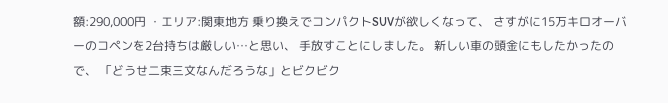額:290,000円 ・エリア:関東地方 乗り換えでコンパクトSUVが欲しくなって、 さすがに15万キロオーバーのコペンを2台持ちは厳しい…と思い、 手放すことにしました。 新しい車の頭金にもしたかったので、 「どうせ二束三文なんだろうな」とビクビク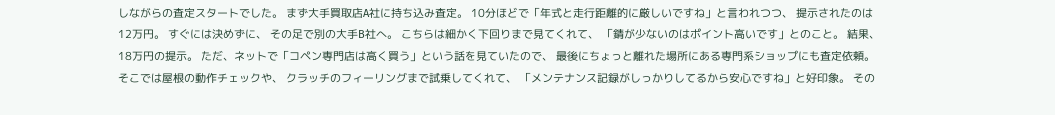しながらの査定スタートでした。 まず大手買取店A社に持ち込み査定。 10分ほどで「年式と走行距離的に厳しいですね」と言われつつ、 提示されたのは12万円。 すぐには決めずに、 その足で別の大手B社へ。 こちらは細かく下回りまで見てくれて、 「錆が少ないのはポイント高いです」とのこと。 結果、18万円の提示。 ただ、ネットで「コペン専門店は高く買う」という話を見ていたので、 最後にちょっと離れた場所にある専門系ショップにも査定依頼。 そこでは屋根の動作チェックや、 クラッチのフィーリングまで試乗してくれて、 「メンテナンス記録がしっかりしてるから安心ですね」と好印象。 その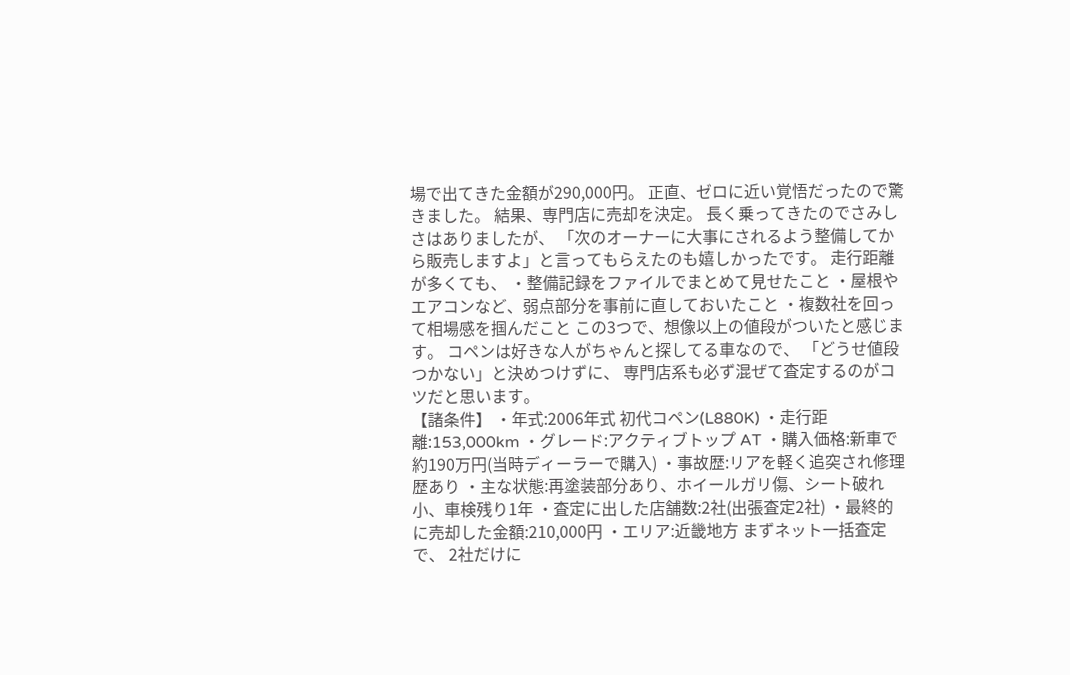場で出てきた金額が290,000円。 正直、ゼロに近い覚悟だったので驚きました。 結果、専門店に売却を決定。 長く乗ってきたのでさみしさはありましたが、 「次のオーナーに大事にされるよう整備してから販売しますよ」と言ってもらえたのも嬉しかったです。 走行距離が多くても、 ・整備記録をファイルでまとめて見せたこと ・屋根やエアコンなど、弱点部分を事前に直しておいたこと ・複数社を回って相場感を掴んだこと この3つで、想像以上の値段がついたと感じます。 コペンは好きな人がちゃんと探してる車なので、 「どうせ値段つかない」と決めつけずに、 専門店系も必ず混ぜて査定するのがコツだと思います。
【諸条件】 ・年式:2006年式 初代コペン(L880K) ・走行距離:153,000km ・グレード:アクティブトップ AT ・購入価格:新車で約190万円(当時ディーラーで購入) ・事故歴:リアを軽く追突され修理歴あり ・主な状態:再塗装部分あり、ホイールガリ傷、シート破れ小、車検残り1年 ・査定に出した店舗数:2社(出張査定2社) ・最終的に売却した金額:210,000円 ・エリア:近畿地方 まずネット一括査定で、 2社だけに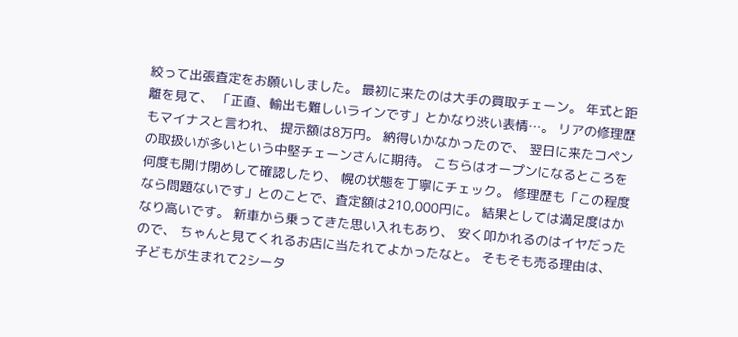絞って出張査定をお願いしました。 最初に来たのは大手の買取チェーン。 年式と距離を見て、 「正直、輸出も難しいラインです」とかなり渋い表情…。 リアの修理歴もマイナスと言われ、 提示額は8万円。 納得いかなかったので、 翌日に来たコペンの取扱いが多いという中堅チェーンさんに期待。 こちらはオープンになるところを何度も開け閉めして確認したり、 幌の状態を丁寧にチェック。 修理歴も「この程度なら問題ないです」とのことで、査定額は210,000円に。 結果としては満足度はかなり高いです。 新車から乗ってきた思い入れもあり、 安く叩かれるのはイヤだったので、 ちゃんと見てくれるお店に当たれてよかったなと。 そもそも売る理由は、 子どもが生まれて2シータ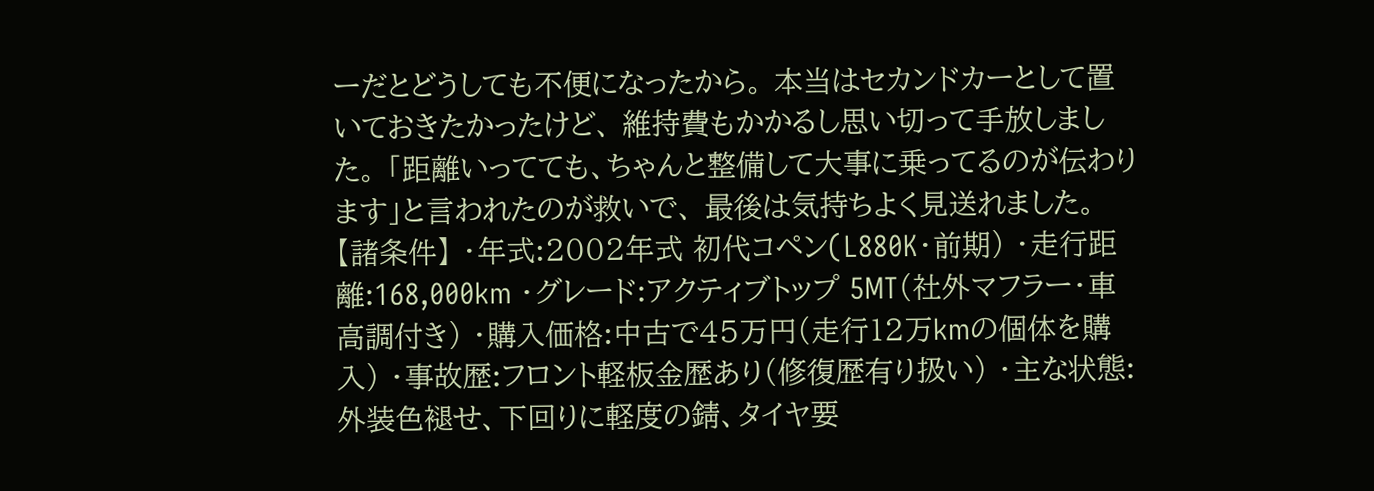ーだとどうしても不便になったから。 本当はセカンドカーとして置いておきたかったけど、 維持費もかかるし思い切って手放しました。 「距離いってても、ちゃんと整備して大事に乗ってるのが伝わります」と言われたのが救いで、 最後は気持ちよく見送れました。
【諸条件】 ・年式:2002年式 初代コペン(L880K・前期) ・走行距離:168,000km ・グレード:アクティブトップ 5MT(社外マフラー・車高調付き) ・購入価格:中古で45万円(走行12万kmの個体を購入) ・事故歴:フロント軽板金歴あり(修復歴有り扱い) ・主な状態:外装色褪せ、下回りに軽度の錆、タイヤ要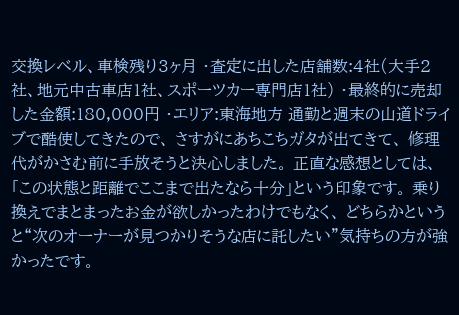交換レベル、車検残り3ヶ月 ・査定に出した店舗数:4社(大手2社、地元中古車店1社、スポーツカー専門店1社) ・最終的に売却した金額:180,000円 ・エリア:東海地方 通勤と週末の山道ドライブで酷使してきたので、 さすがにあちこちガタが出てきて、 修理代がかさむ前に手放そうと決心しました。 正直な感想としては、 「この状態と距離でここまで出たなら十分」という印象です。 乗り換えでまとまったお金が欲しかったわけでもなく、 どちらかというと“次のオーナーが見つかりそうな店に託したい”気持ちの方が強かったです。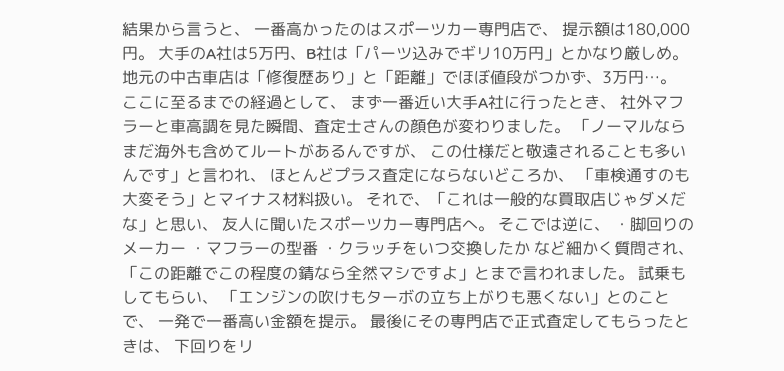結果から言うと、 一番高かったのはスポーツカー専門店で、 提示額は180,000円。 大手のA社は5万円、B社は「パーツ込みでギリ10万円」とかなり厳しめ。 地元の中古車店は「修復歴あり」と「距離」でほぼ値段がつかず、3万円…。 ここに至るまでの経過として、 まず一番近い大手A社に行ったとき、 社外マフラーと車高調を見た瞬間、査定士さんの顔色が変わりました。 「ノーマルならまだ海外も含めてルートがあるんですが、 この仕様だと敬遠されることも多いんです」と言われ、 ほとんどプラス査定にならないどころか、 「車検通すのも大変そう」とマイナス材料扱い。 それで、「これは一般的な買取店じゃダメだな」と思い、 友人に聞いたスポーツカー専門店へ。 そこでは逆に、 ・脚回りのメーカー ・マフラーの型番 ・クラッチをいつ交換したか など細かく質問され、 「この距離でこの程度の錆なら全然マシですよ」とまで言われました。 試乗もしてもらい、 「エンジンの吹けもターボの立ち上がりも悪くない」とのことで、 一発で一番高い金額を提示。 最後にその専門店で正式査定してもらったときは、 下回りをリ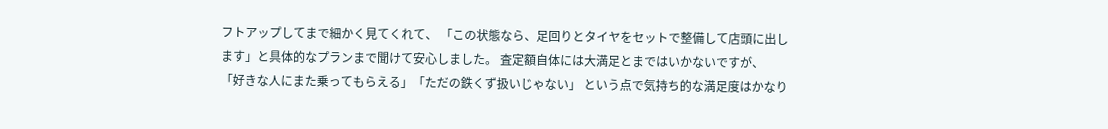フトアップしてまで細かく見てくれて、 「この状態なら、足回りとタイヤをセットで整備して店頭に出します」と具体的なプランまで聞けて安心しました。 査定額自体には大満足とまではいかないですが、 「好きな人にまた乗ってもらえる」「ただの鉄くず扱いじゃない」 という点で気持ち的な満足度はかなり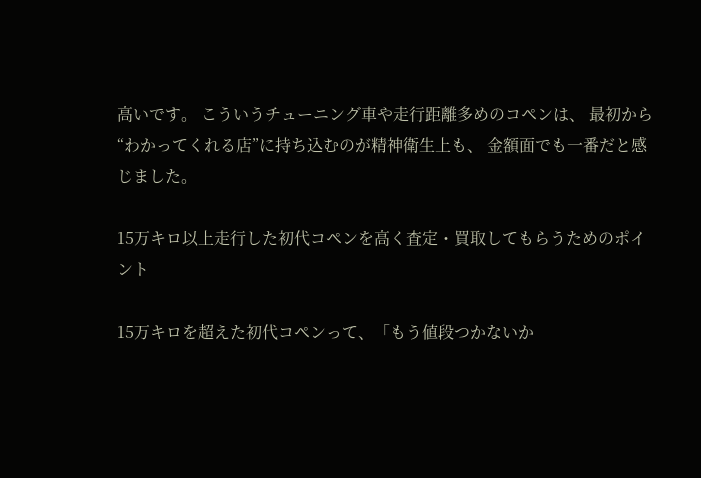高いです。 こういうチューニング車や走行距離多めのコペンは、 最初から“わかってくれる店”に持ち込むのが精神衛生上も、 金額面でも一番だと感じました。

15万キロ以上走行した初代コペンを高く査定・買取してもらうためのポイント

15万キロを超えた初代コペンって、「もう値段つかないか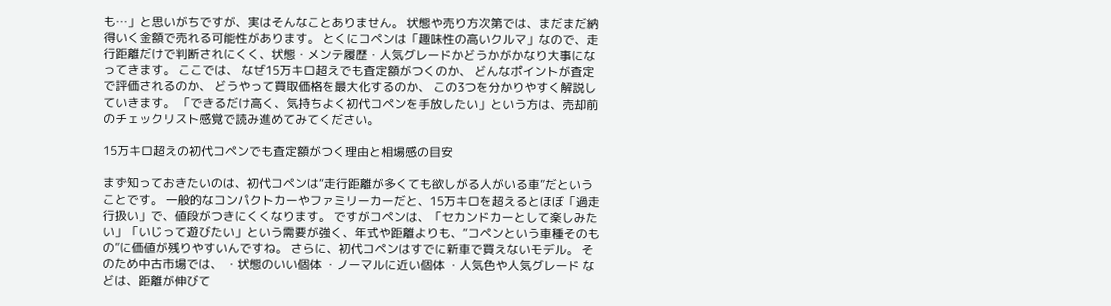も…」と思いがちですが、実はそんなことありません。 状態や売り方次第では、まだまだ納得いく金額で売れる可能性があります。 とくにコペンは「趣味性の高いクルマ」なので、走行距離だけで判断されにくく、状態・メンテ履歴・人気グレードかどうかがかなり大事になってきます。 ここでは、 なぜ15万キロ超えでも査定額がつくのか、 どんなポイントが査定で評価されるのか、 どうやって買取価格を最大化するのか、 この3つを分かりやすく解説していきます。 「できるだけ高く、気持ちよく初代コペンを手放したい」という方は、売却前のチェックリスト感覚で読み進めてみてください。

15万キロ超えの初代コペンでも査定額がつく理由と相場感の目安

まず知っておきたいのは、初代コペンは“走行距離が多くても欲しがる人がいる車”だということです。 一般的なコンパクトカーやファミリーカーだと、15万キロを超えるとほぼ「過走行扱い」で、値段がつきにくくなります。 ですがコペンは、「セカンドカーとして楽しみたい」「いじって遊びたい」という需要が強く、年式や距離よりも、“コペンという車種そのもの”に価値が残りやすいんですね。 さらに、初代コペンはすでに新車で買えないモデル。 そのため中古市場では、 ・状態のいい個体 ・ノーマルに近い個体 ・人気色や人気グレード などは、距離が伸びて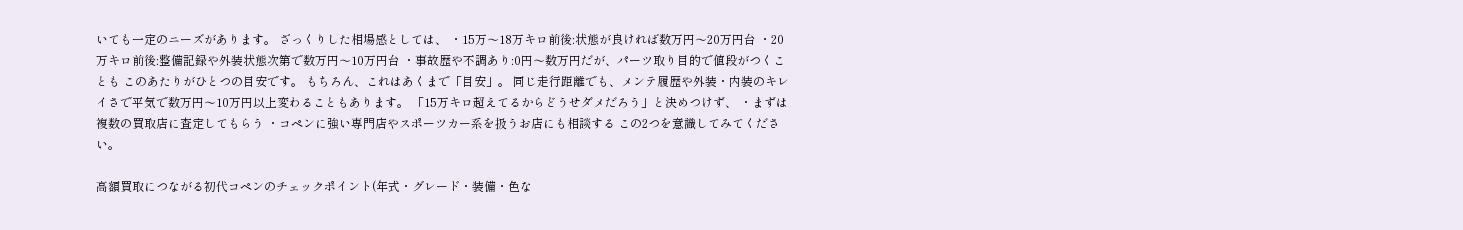いても一定のニーズがあります。 ざっくりした相場感としては、 ・15万〜18万キロ前後:状態が良ければ数万円〜20万円台 ・20万キロ前後:整備記録や外装状態次第で数万円〜10万円台 ・事故歴や不調あり:0円〜数万円だが、パーツ取り目的で値段がつくことも このあたりがひとつの目安です。 もちろん、これはあくまで「目安」。 同じ走行距離でも、メンテ履歴や外装・内装のキレイさで平気で数万円〜10万円以上変わることもあります。 「15万キロ超えてるからどうせダメだろう」と決めつけず、 ・まずは複数の買取店に査定してもらう ・コペンに強い専門店やスポーツカー系を扱うお店にも相談する この2つを意識してみてください。

高額買取につながる初代コペンのチェックポイント(年式・グレード・装備・色な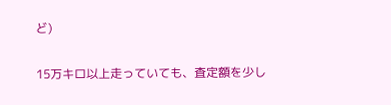ど)

15万キロ以上走っていても、査定額を少し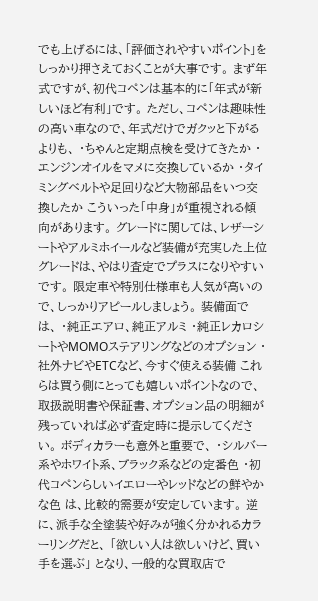でも上げるには、「評価されやすいポイント」をしっかり押さえておくことが大事です。 まず年式ですが、初代コペンは基本的に「年式が新しいほど有利」です。 ただし、コペンは趣味性の高い車なので、年式だけでガクッと下がるよりも、 ・ちゃんと定期点検を受けてきたか ・エンジンオイルをマメに交換しているか ・タイミングベルトや足回りなど大物部品をいつ交換したか こういった「中身」が重視される傾向があります。 グレードに関しては、レザーシートやアルミホイールなど装備が充実した上位グレードは、やはり査定でプラスになりやすいです。 限定車や特別仕様車も人気が高いので、しっかりアピールしましょう。 装備面では、 ・純正エアロ、純正アルミ ・純正レカロシートやMOMOステアリングなどのオプション ・社外ナビやETCなど、今すぐ使える装備 これらは買う側にとっても嬉しいポイントなので、取扱説明書や保証書、オプション品の明細が残っていれば必ず査定時に提示してください。 ボディカラーも意外と重要で、 ・シルバー系やホワイト系、ブラック系などの定番色 ・初代コペンらしいイエローやレッドなどの鮮やかな色 は、比較的需要が安定しています。 逆に、派手な全塗装や好みが強く分かれるカラーリングだと、 「欲しい人は欲しいけど、買い手を選ぶ」 となり、一般的な買取店で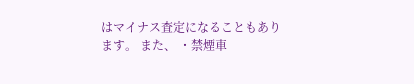はマイナス査定になることもあります。 また、 ・禁煙車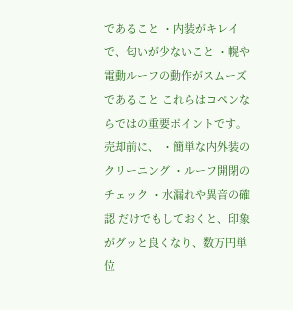であること ・内装がキレイで、匂いが少ないこと ・幌や電動ルーフの動作がスムーズであること これらはコペンならではの重要ポイントです。 売却前に、 ・簡単な内外装のクリーニング ・ルーフ開閉のチェック ・水漏れや異音の確認 だけでもしておくと、印象がグッと良くなり、数万円単位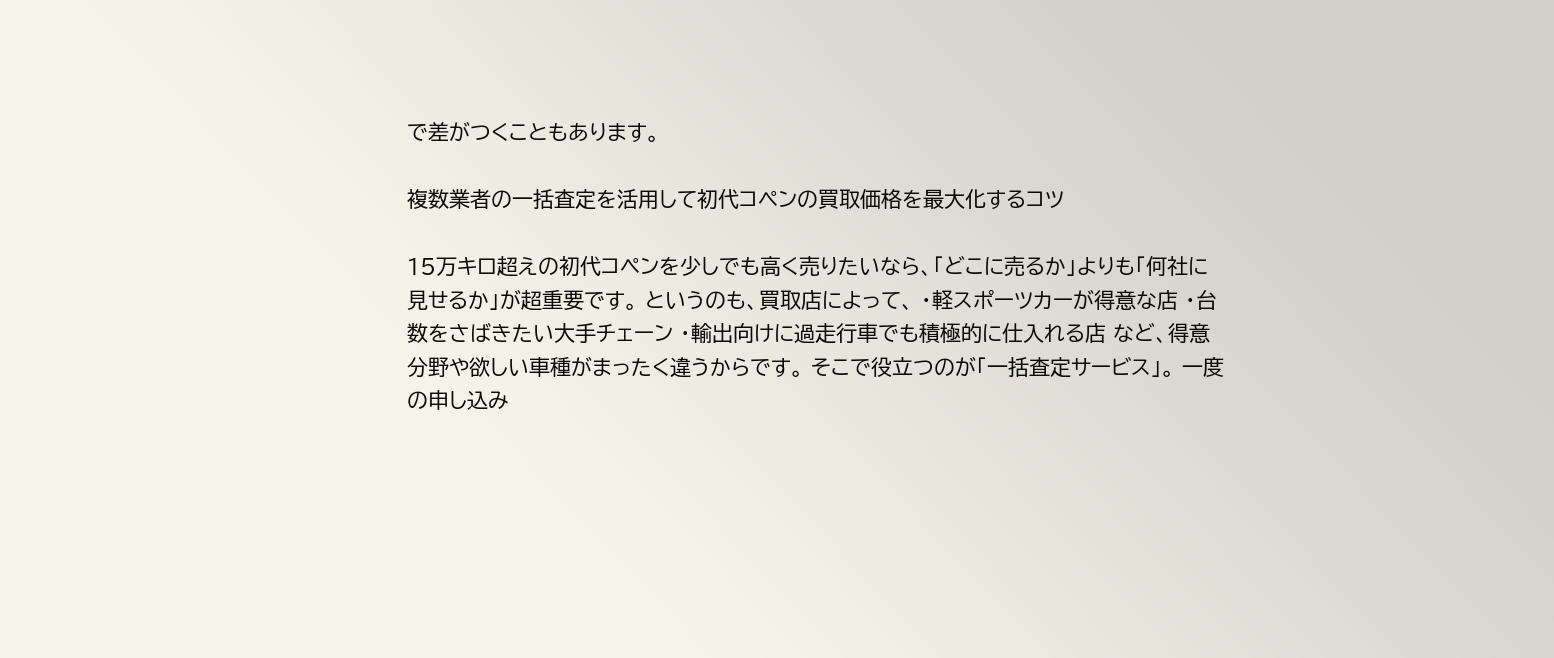で差がつくこともあります。

複数業者の一括査定を活用して初代コペンの買取価格を最大化するコツ

15万キロ超えの初代コペンを少しでも高く売りたいなら、「どこに売るか」よりも「何社に見せるか」が超重要です。 というのも、買取店によって、 ・軽スポーツカーが得意な店 ・台数をさばきたい大手チェーン ・輸出向けに過走行車でも積極的に仕入れる店 など、得意分野や欲しい車種がまったく違うからです。 そこで役立つのが「一括査定サービス」。 一度の申し込み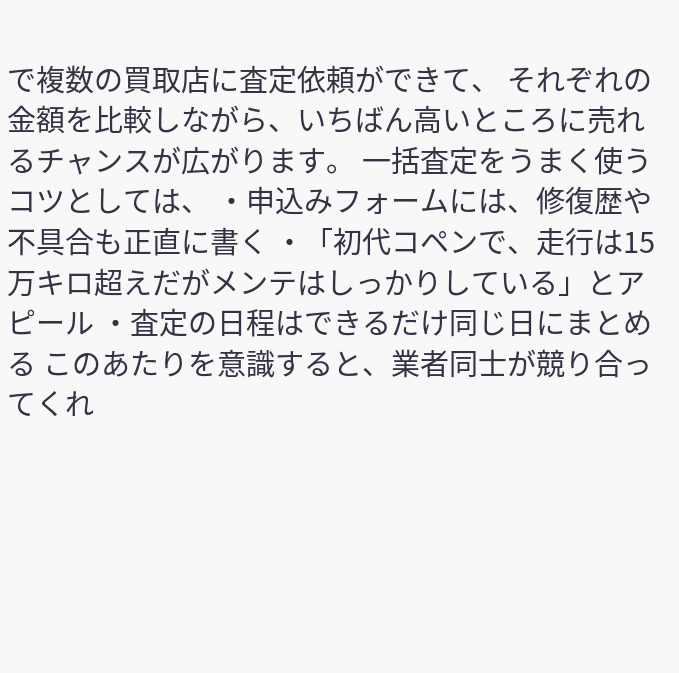で複数の買取店に査定依頼ができて、 それぞれの金額を比較しながら、いちばん高いところに売れるチャンスが広がります。 一括査定をうまく使うコツとしては、 ・申込みフォームには、修復歴や不具合も正直に書く ・「初代コペンで、走行は15万キロ超えだがメンテはしっかりしている」とアピール ・査定の日程はできるだけ同じ日にまとめる このあたりを意識すると、業者同士が競り合ってくれ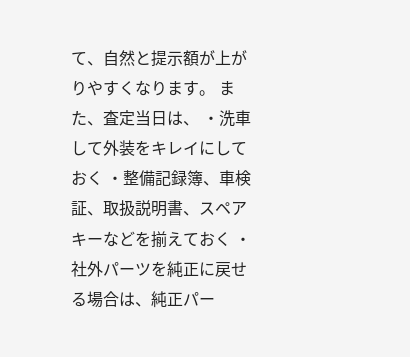て、自然と提示額が上がりやすくなります。 また、査定当日は、 ・洗車して外装をキレイにしておく ・整備記録簿、車検証、取扱説明書、スペアキーなどを揃えておく ・社外パーツを純正に戻せる場合は、純正パー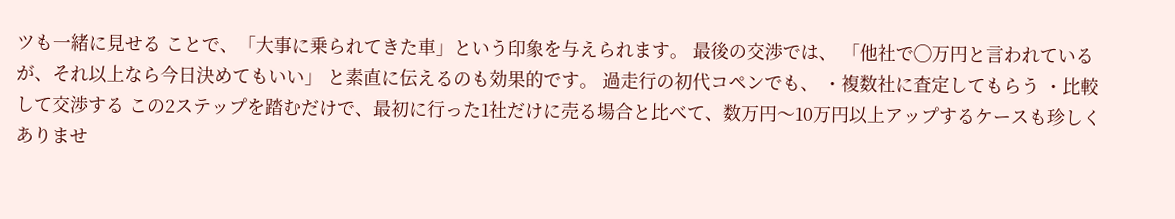ツも一緒に見せる ことで、「大事に乗られてきた車」という印象を与えられます。 最後の交渉では、 「他社で◯万円と言われているが、それ以上なら今日決めてもいい」 と素直に伝えるのも効果的です。 過走行の初代コペンでも、 ・複数社に査定してもらう ・比較して交渉する この2ステップを踏むだけで、最初に行った1社だけに売る場合と比べて、数万円〜10万円以上アップするケースも珍しくありませ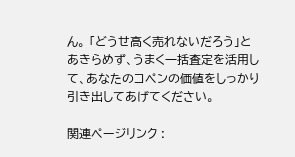ん。 「どうせ高く売れないだろう」とあきらめず、うまく一括査定を活用して、あなたのコペンの価値をしっかり引き出してあげてください。

関連ページリンク :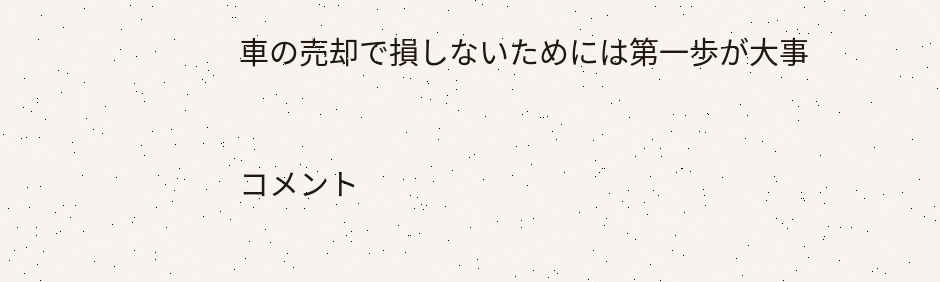車の売却で損しないためには第一歩が大事



コメント